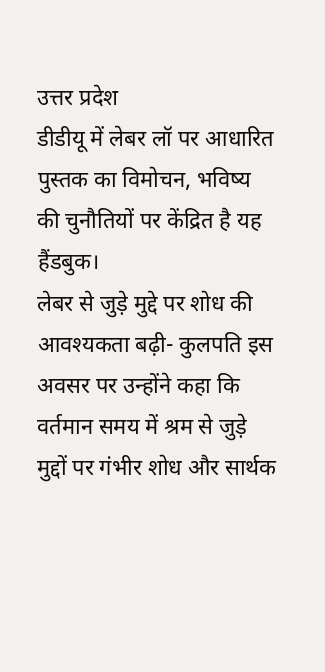उत्तर प्रदेश
डीडीयू में लेबर लॉ पर आधारित पुस्तक का विमोचन, भविष्य की चुनौतियों पर केंद्रित है यह हैंडबुक।
लेबर से जुड़े मुद्दे पर शोध की आवश्यकता बढ़ी- कुलपति इस अवसर पर उन्होंने कहा कि वर्तमान समय में श्रम से जुड़े मुद्दों पर गंभीर शोध और सार्थक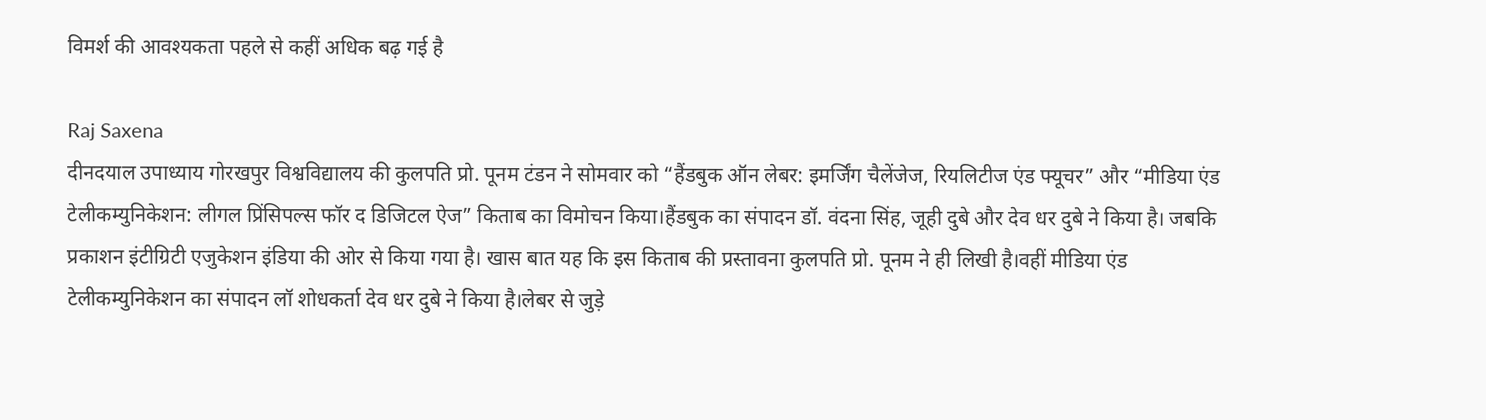विमर्श की आवश्यकता पहले से कहीं अधिक बढ़ गई है

Raj Saxena
दीनदयाल उपाध्याय गोरखपुर विश्वविद्यालय की कुलपति प्रो. पूनम टंडन ने सोमवार को “हैंडबुक ऑन लेबर: इमर्जिंग चैलेंजेज, रियलिटीज एंड फ्यूचर” और “मीडिया एंड टेलीकम्युनिकेशन: लीगल प्रिंसिपल्स फॉर द डिजिटल ऐज” किताब का विमोचन किया।हैंडबुक का संपादन डॉ. वंदना सिंह, जूही दुबे और देव धर दुबे ने किया है। जबकि प्रकाशन इंटीग्रिटी एजुकेशन इंडिया की ओर से किया गया है। खास बात यह कि इस किताब की प्रस्तावना कुलपति प्रो. पूनम ने ही लिखी है।वहीं मीडिया एंड टेलीकम्युनिकेशन का संपादन लॉ शोधकर्ता देव धर दुबे ने किया है।लेबर से जुड़े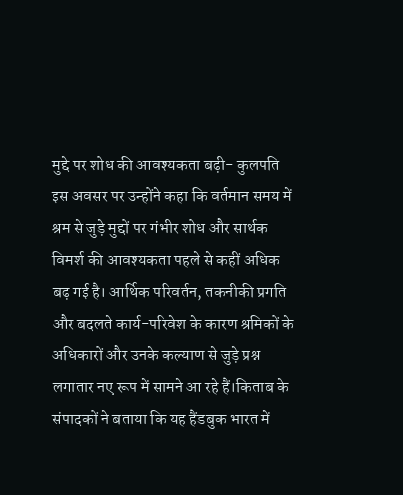मुद्दे पर शोध की आवश्यकता बढ़ी- कुलपति इस अवसर पर उन्होंने कहा कि वर्तमान समय में श्रम से जुड़े मुद्दों पर गंभीर शोध और सार्थक विमर्श की आवश्यकता पहले से कहीं अधिक बढ़ गई है। आर्थिक परिवर्तन, तकनीकी प्रगति और बदलते कार्य-परिवेश के कारण श्रमिकों के अधिकारों और उनके कल्याण से जुड़े प्रश्न लगातार नए रूप में सामने आ रहे हैं।किताब के संपादकों ने बताया कि यह हैंडबुक भारत में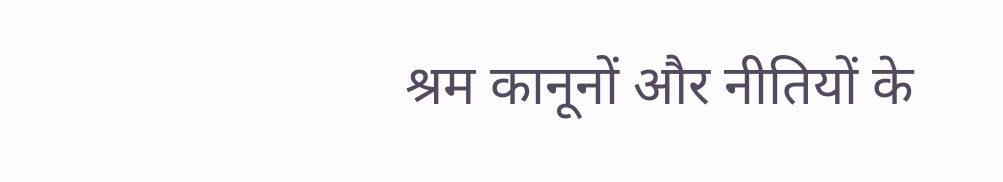श्रम कानूनों और नीतियों के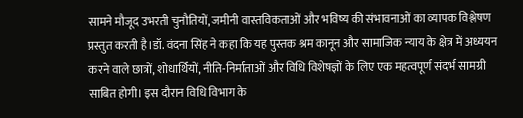सामने मौजूद उभरती चुनौतियों, जमीनी वास्तविकताओं और भविष्य की संभावनाओं का व्यापक विश्लेषण प्रस्तुत करती है।डॉ. वंदना सिंह ने कहा कि यह पुस्तक श्रम कानून और सामाजिक न्याय के क्षेत्र में अध्ययन करने वाले छात्रों, शोधार्थियों, नीति-निर्माताओं और विधि विशेषज्ञों के लिए एक महत्वपूर्ण संदर्भ सामग्री साबित होगी। इस दौरान विधि विभाग के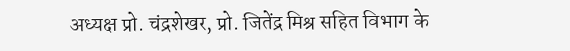अध्यक्ष प्रो. चंद्रशेखर, प्रो. जितेंद्र मिश्र सहित विभाग के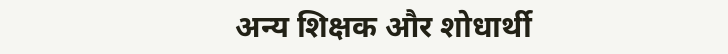अन्य शिक्षक और शोधार्थी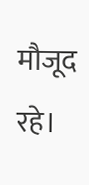मौजूद रहे।